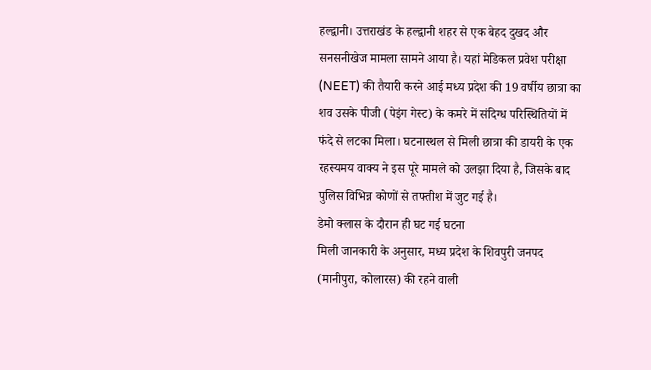हल्द्वानी। उत्तराखंड के हल्द्वानी शहर से एक बेहद दुखद और सनसनीखेज मामला सामने आया है। यहां मेडिकल प्रवेश परीक्षा (NEET) की तैयारी करने आई मध्य प्रदेश की 19 वर्षीय छात्रा का शव उसके पीजी (पेइंग गेस्ट) के कमरे में संदिग्ध परिस्थितियों में फंदे से लटका मिला। घटनास्थल से मिली छात्रा की डायरी के एक रहस्यमय वाक्य ने इस पूरे मामले को उलझा दिया है, जिसके बाद पुलिस विभिन्न कोणों से तफ्तीश में जुट गई है।
डेमो क्लास के दौरान ही घट गई घटना
मिली जानकारी के अनुसार, मध्य प्रदेश के शिवपुरी जनपद (मानीपुरा, कोलारस) की रहने वाली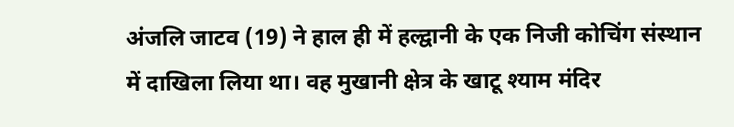अंजलि जाटव (19) ने हाल ही में हल्द्वानी के एक निजी कोचिंग संस्थान में दाखिला लिया था। वह मुखानी क्षेत्र के खाटू श्याम मंदिर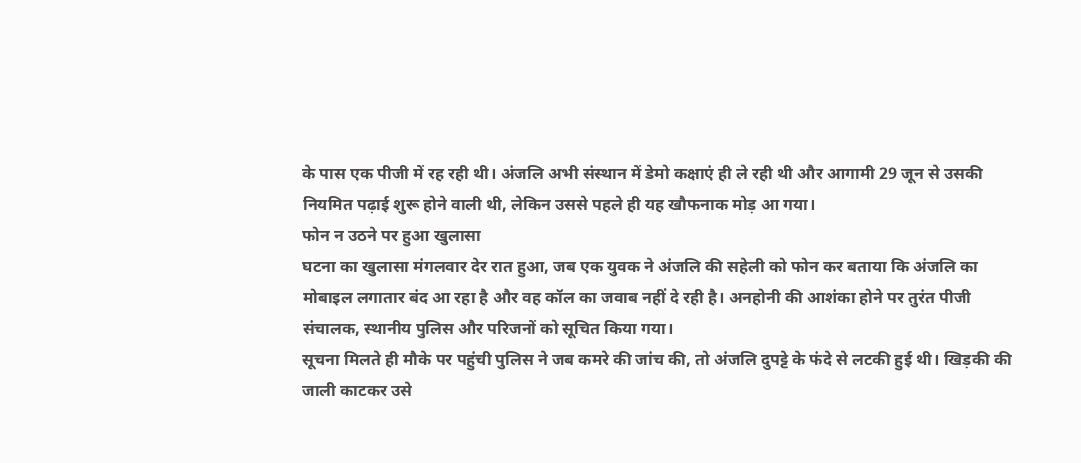के पास एक पीजी में रह रही थी। अंजलि अभी संस्थान में डेमो कक्षाएं ही ले रही थी और आगामी 29 जून से उसकी नियमित पढ़ाई शुरू होने वाली थी, लेकिन उससे पहले ही यह खौफनाक मोड़ आ गया।
फोन न उठने पर हुआ खुलासा
घटना का खुलासा मंगलवार देर रात हुआ, जब एक युवक ने अंजलि की सहेली को फोन कर बताया कि अंजलि का मोबाइल लगातार बंद आ रहा है और वह कॉल का जवाब नहीं दे रही है। अनहोनी की आशंका होने पर तुरंत पीजी संचालक, स्थानीय पुलिस और परिजनों को सूचित किया गया।
सूचना मिलते ही मौके पर पहुंची पुलिस ने जब कमरे की जांच की, तो अंजलि दुपट्टे के फंदे से लटकी हुई थी। खिड़की की जाली काटकर उसे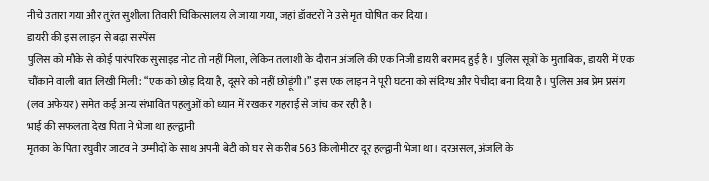नीचे उतारा गया और तुरंत सुशीला तिवारी चिकित्सालय ले जाया गया, जहां डॉक्टरों ने उसे मृत घोषित कर दिया।
डायरी की इस लाइन से बढ़ा सस्पेंस
पुलिस को मौके से कोई पारंपरिक सुसाइड नोट तो नहीं मिला, लेकिन तलाशी के दौरान अंजलि की एक निजी डायरी बरामद हुई है। पुलिस सूत्रों के मुताबिक, डायरी में एक चौंकाने वाली बात लिखी मिली: “एक को छोड़ दिया है, दूसरे को नहीं छोड़ूंगी।” इस एक लाइन ने पूरी घटना को संदिग्ध और पेचीदा बना दिया है। पुलिस अब प्रेम प्रसंग (लव अफेयर) समेत कई अन्य संभावित पहलुओं को ध्यान में रखकर गहराई से जांच कर रही है।
भाई की सफलता देख पिता ने भेजा था हल्द्वानी
मृतका के पिता रघुवीर जाटव ने उम्मीदों के साथ अपनी बेटी को घर से करीब 563 किलोमीटर दूर हल्द्वानी भेजा था। दरअसल, अंजलि के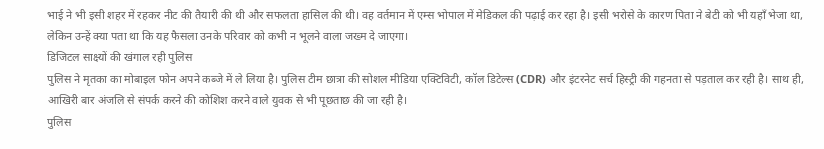भाई ने भी इसी शहर में रहकर नीट की तैयारी की थी और सफलता हासिल की थी। वह वर्तमान में एम्स भोपाल में मेडिकल की पढ़ाई कर रहा है। इसी भरोसे के कारण पिता ने बेटी को भी यहाँ भेजा था, लेकिन उन्हें क्या पता था कि यह फैसला उनके परिवार को कभी न भूलने वाला जख्म दे जाएगा।
डिजिटल साक्ष्यों की खंगाल रही पुलिस
पुलिस ने मृतका का मोबाइल फोन अपने कब्जे में ले लिया है। पुलिस टीम छात्रा की सोशल मीडिया एक्टिविटी, कॉल डिटेल्स (CDR) और इंटरनेट सर्च हिस्ट्री की गहनता से पड़ताल कर रही है। साथ ही, आखिरी बार अंजलि से संपर्क करने की कोशिश करने वाले युवक से भी पूछताछ की जा रही है।
पुलिस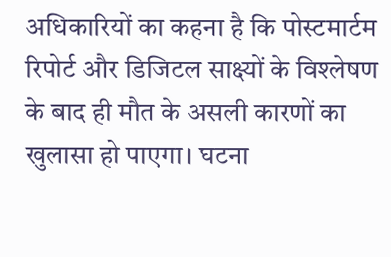अधिकारियों का कहना है कि पोस्टमार्टम रिपोर्ट और डिजिटल साक्ष्यों के विश्लेषण के बाद ही मौत के असली कारणों का खुलासा हो पाएगा। घटना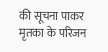की सूचना पाकर मृतका के परिजन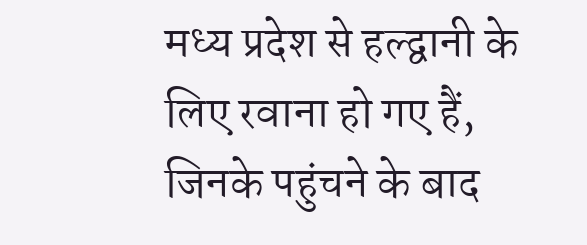मध्य प्रदेश से हल्द्वानी के लिए रवाना हो गए हैं, जिनके पहुंचने के बाद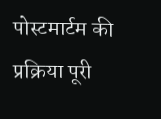पोस्टमार्टम की प्रक्रिया पूरी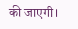की जाएगी।